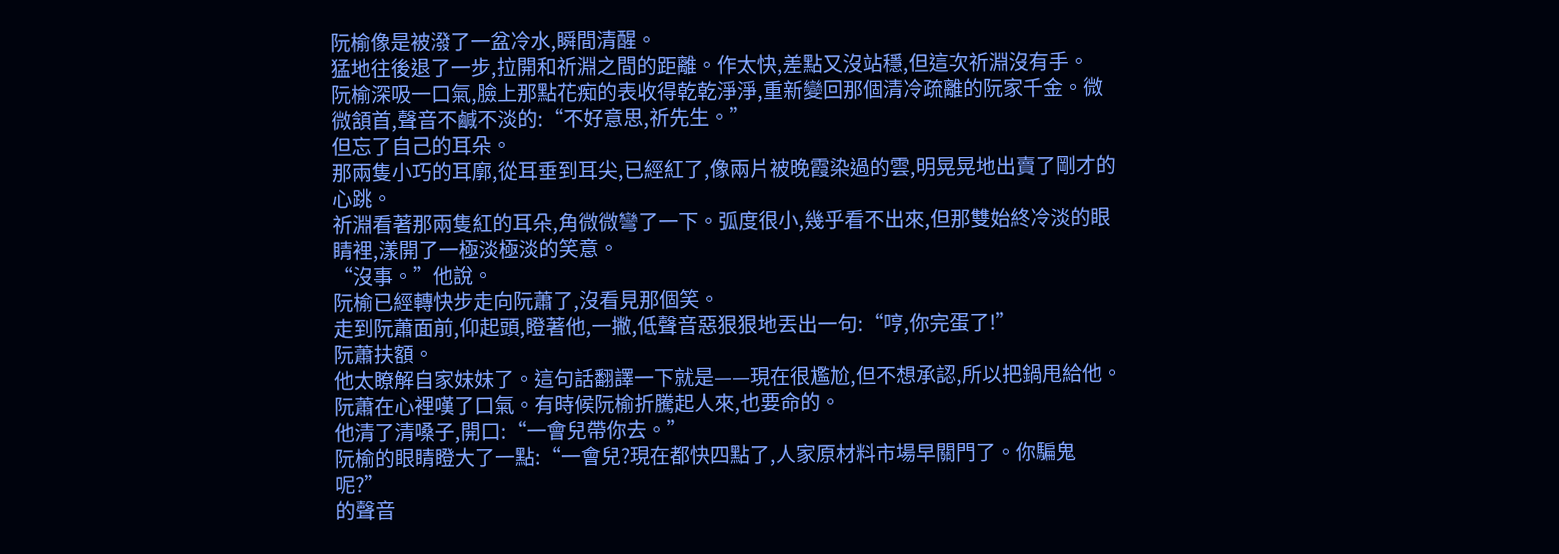阮榆像是被潑了一盆冷水,瞬間清醒。
猛地往後退了一步,拉開和祈淵之間的距離。作太快,差點又沒站穩,但這次祈淵沒有手。
阮榆深吸一口氣,臉上那點花痴的表收得乾乾淨淨,重新變回那個清冷疏離的阮家千金。微微頷首,聲音不鹹不淡的:“不好意思,祈先生。”
但忘了自己的耳朵。
那兩隻小巧的耳廓,從耳垂到耳尖,已經紅了,像兩片被晚霞染過的雲,明晃晃地出賣了剛才的心跳。
祈淵看著那兩隻紅的耳朵,角微微彎了一下。弧度很小,幾乎看不出來,但那雙始終冷淡的眼睛裡,漾開了一極淡極淡的笑意。
“沒事。”他說。
阮榆已經轉快步走向阮蕭了,沒看見那個笑。
走到阮蕭面前,仰起頭,瞪著他,一撇,低聲音惡狠狠地丟出一句:“哼,你完蛋了!”
阮蕭扶額。
他太瞭解自家妹妹了。這句話翻譯一下就是——現在很尷尬,但不想承認,所以把鍋甩給他。
阮蕭在心裡嘆了口氣。有時候阮榆折騰起人來,也要命的。
他清了清嗓子,開口:“一會兒帶你去。”
阮榆的眼睛瞪大了一點:“一會兒?現在都快四點了,人家原材料市場早關門了。你騙鬼呢?”
的聲音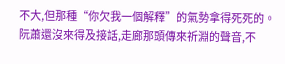不大,但那種“你欠我一個解釋”的氣勢拿得死死的。
阮蕭還沒來得及接話,走廊那頭傳來祈淵的聲音,不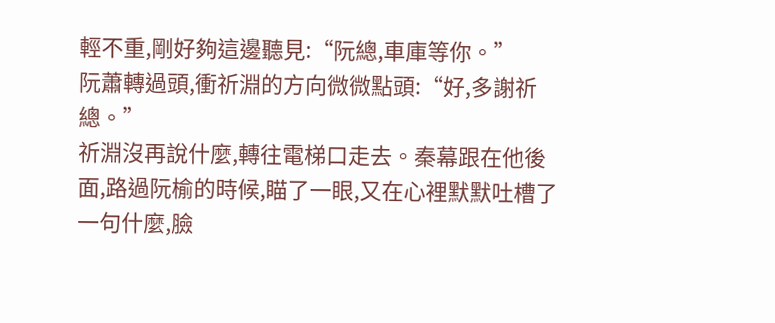輕不重,剛好夠這邊聽見:“阮總,車庫等你。”
阮蕭轉過頭,衝祈淵的方向微微點頭:“好,多謝祈總。”
祈淵沒再說什麼,轉往電梯口走去。秦幕跟在他後面,路過阮榆的時候,瞄了一眼,又在心裡默默吐槽了一句什麼,臉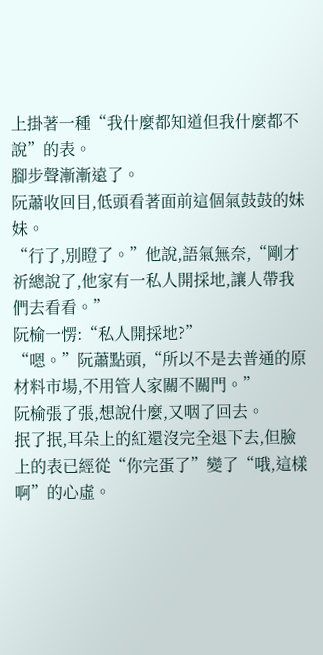上掛著一種“我什麼都知道但我什麼都不說”的表。
腳步聲漸漸遠了。
阮蕭收回目,低頭看著面前這個氣鼓鼓的妹妹。
“行了,別瞪了。”他說,語氣無奈,“剛才祈總說了,他家有一私人開採地,讓人帶我們去看看。”
阮榆一愣:“私人開採地?”
“嗯。”阮蕭點頭,“所以不是去普通的原材料市場,不用管人家關不關門。”
阮榆張了張,想說什麼,又咽了回去。
抿了抿,耳朵上的紅還沒完全退下去,但臉上的表已經從“你完蛋了”變了“哦,這樣啊”的心虛。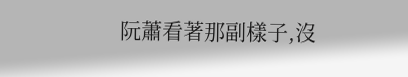阮蕭看著那副樣子,沒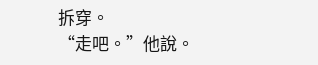拆穿。
“走吧。”他說。